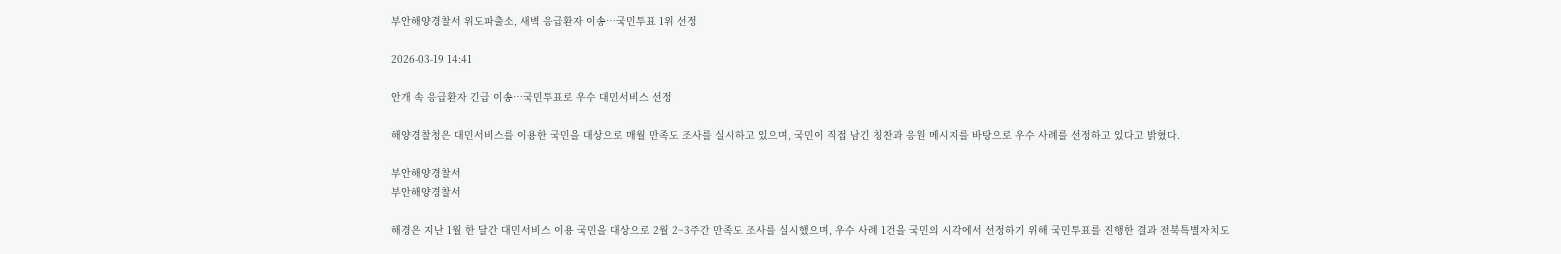부안해양경찰서 위도파출소, 새벽 응급환자 이송…국민투표 1위 선정

2026-03-19 14:41

안개 속 응급환자 긴급 이송…국민투표로 우수 대민서비스 선정

해양경찰청은 대민서비스를 이용한 국민을 대상으로 매월 만족도 조사를 실시하고 있으며, 국민이 직접 남긴 칭찬과 응원 메시지를 바탕으로 우수 사례를 선정하고 있다고 밝혔다.

부안해양경찰서
부안해양경찰서

해경은 지난 1월 한 달간 대민서비스 이용 국민을 대상으로 2월 2~3주간 만족도 조사를 실시했으며, 우수 사례 1건을 국민의 시각에서 선정하기 위해 국민투표를 진행한 결과 전북특별자치도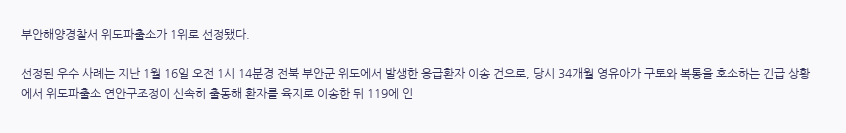부안해양경찰서 위도파출소가 1위로 선정됐다.

선정된 우수 사례는 지난 1월 16일 오전 1시 14분경 전북 부안군 위도에서 발생한 응급환자 이송 건으로, 당시 34개월 영유아가 구토와 복통을 호소하는 긴급 상황에서 위도파출소 연안구조정이 신속히 출동해 환자를 육지로 이송한 뒤 119에 인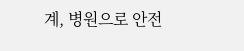계, 병원으로 안전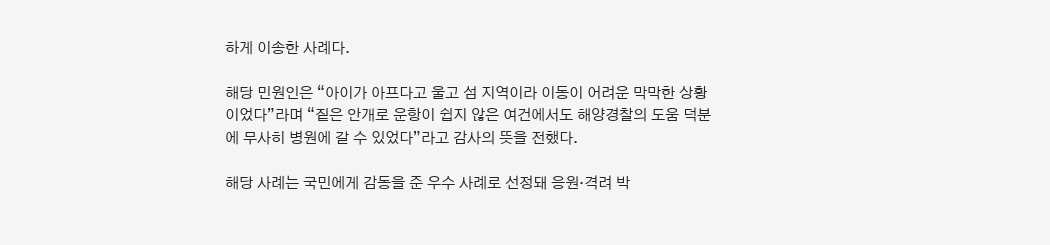하게 이송한 사례다.

해당 민원인은 “아이가 아프다고 울고 섬 지역이라 이동이 어려운 막막한 상황이었다”라며 “짙은 안개로 운항이 쉽지 않은 여건에서도 해양경찰의 도움 덕분에 무사히 병원에 갈 수 있었다”라고 감사의 뜻을 전했다.

해당 사례는 국민에게 감동을 준 우수 사례로 선정돼 응원·격려 박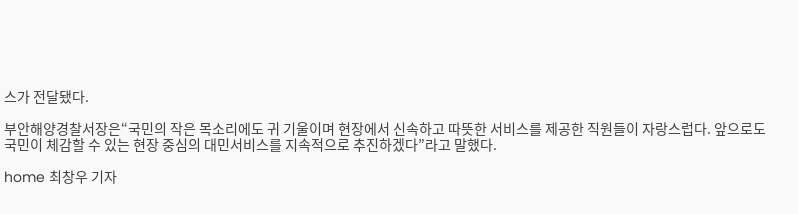스가 전달됐다.

부안해양경찰서장은“국민의 작은 목소리에도 귀 기울이며 현장에서 신속하고 따뜻한 서비스를 제공한 직원들이 자랑스럽다. 앞으로도 국민이 체감할 수 있는 현장 중심의 대민서비스를 지속적으로 추진하겠다”라고 말했다.

home 최창우 기자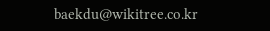baekdu@wikitree.co.kr